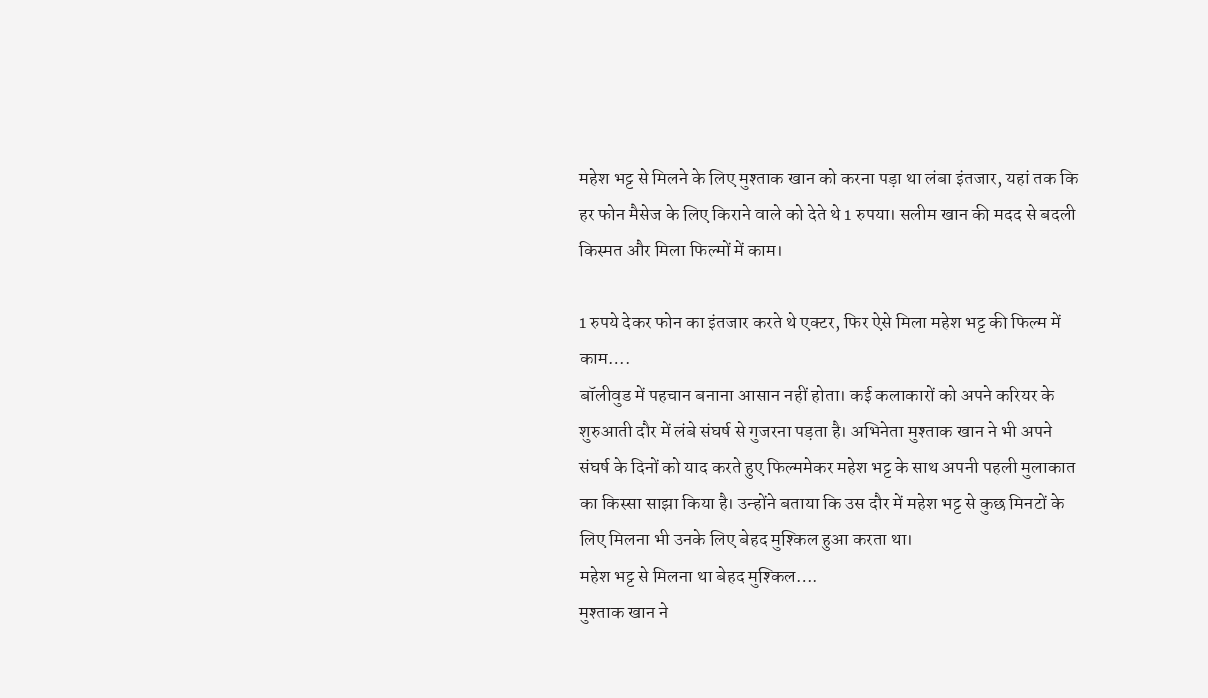महेश भट्ट से मिलने के लिए मुश्ताक खान को करना पड़ा था लंबा इंतजार, यहां तक कि हर फोन मैसेज के लिए किराने वाले को देते थे 1 रुपया। सलीम खान की मदद से बदली किस्मत और मिला फिल्मों में काम।

1 रुपये देकर फोन का इंतजार करते थे एक्टर, फिर ऐसे मिला महेश भट्ट की फिल्म में काम….
बॉलीवुड में पहचान बनाना आसान नहीं होता। कई कलाकारों को अपने करियर के शुरुआती दौर में लंबे संघर्ष से गुजरना पड़ता है। अभिनेता मुश्ताक खान ने भी अपने संघर्ष के दिनों को याद करते हुए फिल्ममेकर महेश भट्ट के साथ अपनी पहली मुलाकात का किस्सा साझा किया है। उन्होंने बताया कि उस दौर में महेश भट्ट से कुछ मिनटों के लिए मिलना भी उनके लिए बेहद मुश्किल हुआ करता था।
महेश भट्ट से मिलना था बेहद मुश्किल….
मुश्ताक खान ने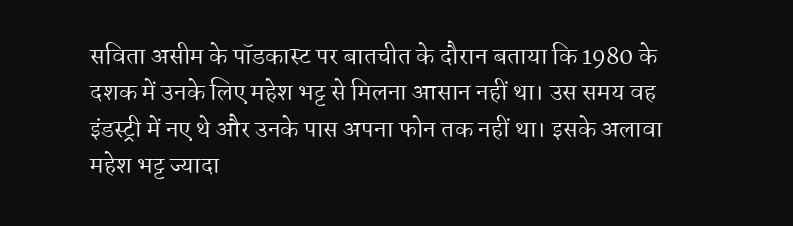सविता असीम के पॉडकास्ट पर बातचीत के दौरान बताया कि 1980 के दशक में उनके लिए महेश भट्ट से मिलना आसान नहीं था। उस समय वह इंडस्ट्री में नए थे और उनके पास अपना फोन तक नहीं था। इसके अलावा महेश भट्ट ज्यादा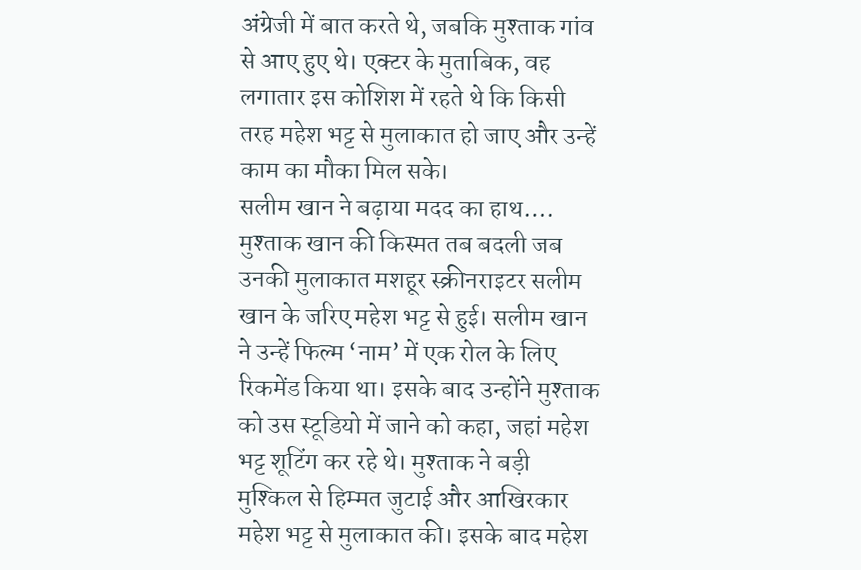अंग्रेजी में बात करते थे, जबकि मुश्ताक गांव से आए हुए थे। एक्टर के मुताबिक, वह लगातार इस कोशिश में रहते थे कि किसी तरह महेश भट्ट से मुलाकात हो जाए और उन्हें काम का मौका मिल सके।
सलीम खान ने बढ़ाया मदद का हाथ….
मुश्ताक खान की किस्मत तब बदली जब उनकी मुलाकात मशहूर स्क्रीनराइटर सलीम खान के जरिए महेश भट्ट से हुई। सलीम खान ने उन्हें फिल्म ‘नाम’ में एक रोल के लिए रिकमेंड किया था। इसके बाद उन्होंने मुश्ताक को उस स्टूडियो में जाने को कहा, जहां महेश भट्ट शूटिंग कर रहे थे। मुश्ताक ने बड़ी मुश्किल से हिम्मत जुटाई और आखिरकार महेश भट्ट से मुलाकात की। इसके बाद महेश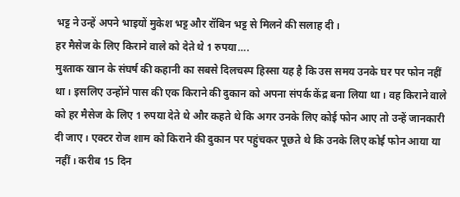भट्ट ने उन्हें अपने भाइयों मुकेश भट्ट और रॉबिन भट्ट से मिलने की सलाह दी।
हर मैसेज के लिए किराने वाले को देते थे 1 रुपया….
मुश्ताक खान के संघर्ष की कहानी का सबसे दिलचस्प हिस्सा यह है कि उस समय उनके घर पर फोन नहीं था। इसलिए उन्होंने पास की एक किराने की दुकान को अपना संपर्क केंद्र बना लिया था। वह किराने वाले को हर मैसेज के लिए 1 रुपया देते थे और कहते थे कि अगर उनके लिए कोई फोन आए तो उन्हें जानकारी दी जाए। एक्टर रोज शाम को किराने की दुकान पर पहुंचकर पूछते थे कि उनके लिए कोई फोन आया या नहीं। करीब 15 दिन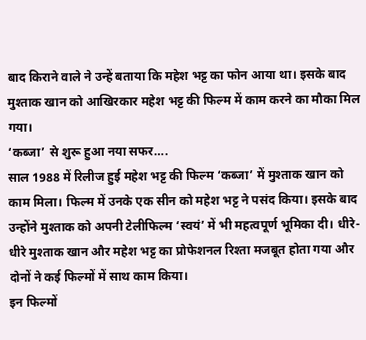बाद किराने वाले ने उन्हें बताया कि महेश भट्ट का फोन आया था। इसके बाद मुश्ताक खान को आखिरकार महेश भट्ट की फिल्म में काम करने का मौका मिल गया।
‘कब्जा’ से शुरू हुआ नया सफर….
साल 1988 में रिलीज हुई महेश भट्ट की फिल्म ‘कब्जा’ में मुश्ताक खान को काम मिला। फिल्म में उनके एक सीन को महेश भट्ट ने पसंद किया। इसके बाद उन्होंने मुश्ताक को अपनी टेलीफिल्म ‘स्वयं’ में भी महत्वपूर्ण भूमिका दी। धीरे-धीरे मुश्ताक खान और महेश भट्ट का प्रोफेशनल रिश्ता मजबूत होता गया और दोनों ने कई फिल्मों में साथ काम किया।
इन फिल्मों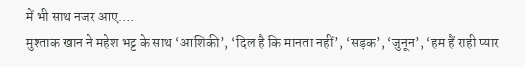में भी साथ नजर आए….
मुश्ताक खान ने महेश भट्ट के साथ ‘आशिकी’, ‘दिल है कि मानता नहीं’, ‘सड़क’, ‘जुनून’, ‘हम हैं राही प्यार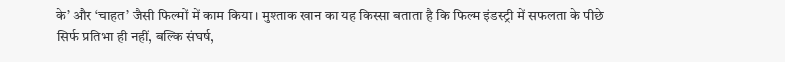के’ और ‘चाहत’ जैसी फिल्मों में काम किया। मुश्ताक खान का यह किस्सा बताता है कि फिल्म इंडस्ट्री में सफलता के पीछे सिर्फ प्रतिभा ही नहीं, बल्कि संघर्ष,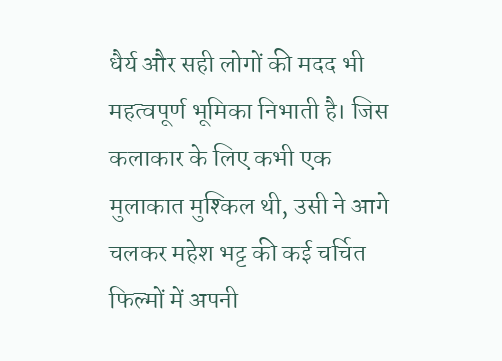धैर्य और सही लोगों की मदद भी महत्वपूर्ण भूमिका निभाती है। जिस कलाकार के लिए कभी एक मुलाकात मुश्किल थी, उसी ने आगे चलकर महेश भट्ट की कई चर्चित फिल्मों में अपनी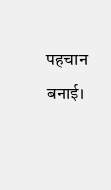पहचान बनाई।